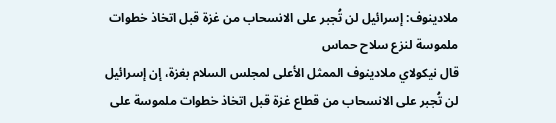ملادينوف: إسرائيل لن تُجبر على الانسحاب من غزة قبل اتخاذ خطوات ملموسة لنزع سلاح حماس
قال نيكولاي ملادينوف الممثل الأعلى لمجلس السلام بغزة، إن إسرائيل لن تُجبر على الانسحاب من قطاع غزة قبل اتخاذ خطوات ملموسة على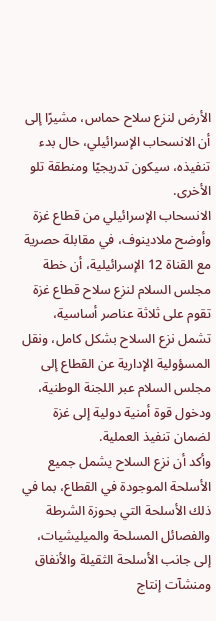الأرض لنزع سلاح حماس، مشيرًا إلى أن الانسحاب الإسرائيلي، حال بدء تنفيذه، سيكون تدريجيًا ومنطقة تلو الأخرى.
الانسحاب الإسرائيلي من قطاع غزة
وأوضح ملادينوف، في مقابلة حصرية مع القناة 12 الإسرائيلية، أن خطة مجلس السلام لنزع سلاح قطاع غزة تقوم على ثلاثة عناصر أساسية، تشمل نزع السلاح بشكل كامل، ونقل المسؤولية الإدارية عن القطاع إلى مجلس السلام عبر اللجنة الوطنية، ودخول قوة أمنية دولية إلى غزة لضمان تنفيذ العملية.
وأكد أن نزع السلاح يشمل جميع الأسلحة الموجودة في القطاع، بما في ذلك الأسلحة التي بحوزة الشرطة والفصائل المسلحة والميليشيات، إلى جانب الأسلحة الثقيلة والأنفاق ومنشآت إنتاج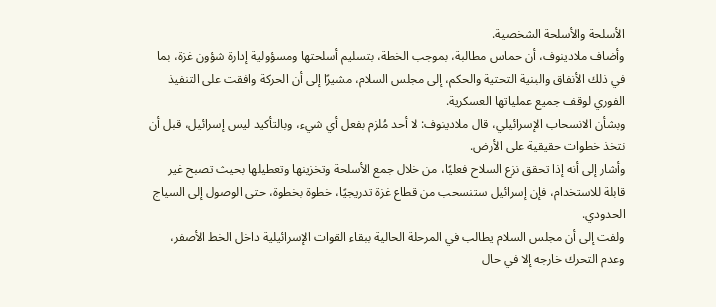الأسلحة والأسلحة الشخصية.
وأضاف ملادينوف، أن حماس مطالبة، بموجب الخطة، بتسليم أسلحتها ومسؤولية إدارة شؤون غزة، بما في ذلك الأنفاق والبنية التحتية والحكم، إلى مجلس السلام، مشيرًا إلى أن الحركة وافقت على التنفيذ الفوري لوقف جميع عملياتها العسكرية.
وبشأن الانسحاب الإسرائيلي، قال ملادينوف: لا أحد مُلزم بفعل أي شيء، وبالتأكيد ليس إسرائيل، قبل أن نتخذ خطوات حقيقية على الأرض.
وأشار إلى أنه إذا تحقق نزع السلاح فعليًا، من خلال جمع الأسلحة وتخزينها وتعطيلها بحيث تصبح غير قابلة للاستخدام، فإن إسرائيل ستنسحب من قطاع غزة تدريجيًا، خطوة بخطوة، حتى الوصول إلى السياج الحدودي.
ولفت إلى أن مجلس السلام يطالب في المرحلة الحالية ببقاء القوات الإسرائيلية داخل الخط الأصفر، وعدم التحرك خارجه إلا في حال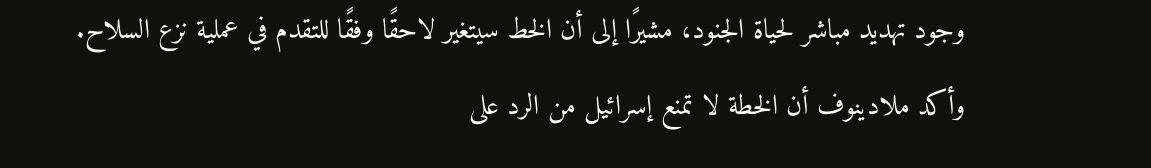وجود تهديد مباشر لحياة الجنود، مشيرًا إلى أن الخط سيتغير لاحقًا وفقًا للتقدم في عملية نزع السلاح.
وأكد ملادينوف أن الخطة لا تمنع إسرائيل من الرد على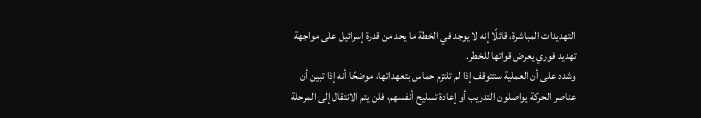التهديدات المباشرة، قائلًا إنه لا يوجد في الخطة ما يحد من قدرة إسرائيل على مواجهة تهديد فوري يعرض قواتها للخطر.
وشدد على أن العملية ستتوقف إذا لم تلتزم حماس بتعهداتها، موضحًا أنه إذا تبين أن عناصر الحركة يواصلون التدريب أو إعادة تسليح أنفسهم، فلن يتم الانتقال إلى المرحلة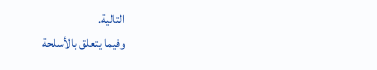التالية.
وفيما يتعلق بالأسلحة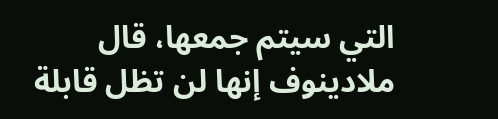التي سيتم جمعها، قال ملادينوف إنها لن تظل قابلة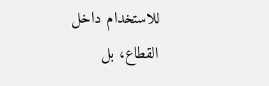للاستخدام داخل القطاع، بل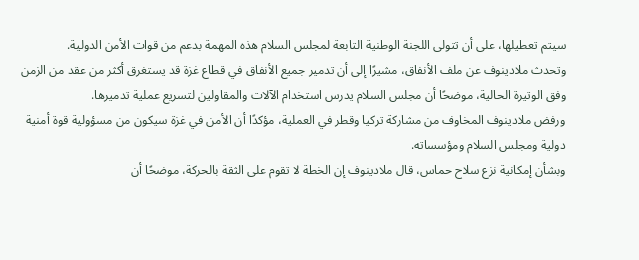سيتم تعطيلها، على أن تتولى اللجنة الوطنية التابعة لمجلس السلام هذه المهمة بدعم من قوات الأمن الدولية.
وتحدث ملادينوف عن ملف الأنفاق، مشيرًا إلى أن تدمير جميع الأنفاق في قطاع غزة قد يستغرق أكثر من عقد من الزمن وفق الوتيرة الحالية، موضحًا أن مجلس السلام يدرس استخدام الآلات والمقاولين لتسريع عملية تدميرها.
ورفض ملادينوف المخاوف من مشاركة تركيا وقطر في العملية، مؤكدًا أن الأمن في غزة سيكون من مسؤولية قوة أمنية دولية ومجلس السلام ومؤسساته.
وبشأن إمكانية نزع سلاح حماس، قال ملادينوف إن الخطة لا تقوم على الثقة بالحركة، موضحًا أن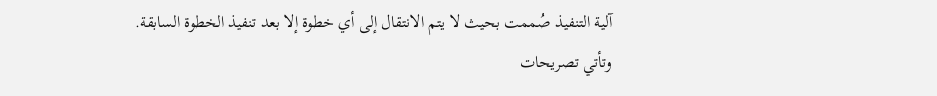آلية التنفيذ صُممت بحيث لا يتم الانتقال إلى أي خطوة إلا بعد تنفيذ الخطوة السابقة.
وتأتي تصريحات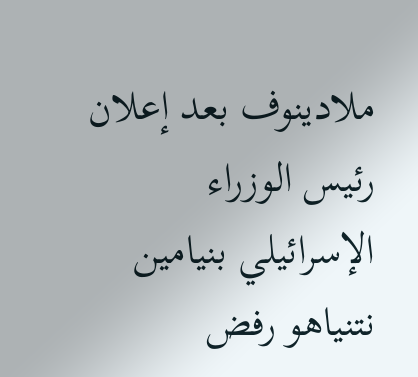ملادينوف بعد إعلان رئيس الوزراء الإسرائيلي بنيامين نتنياهو رفض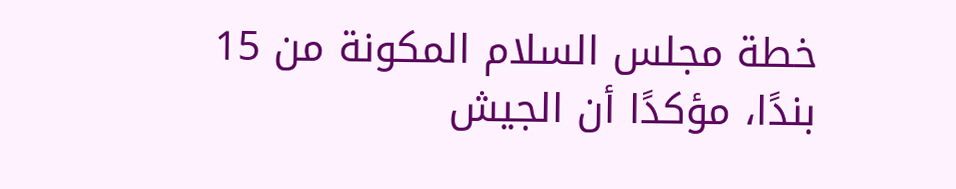خطة مجلس السلام المكونة من 15 بندًا، مؤكدًا أن الجيش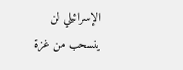الإسرائيلي لن ينسحب من غزة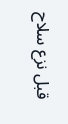قبل نزع سلاح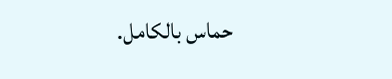حماس بالكامل.